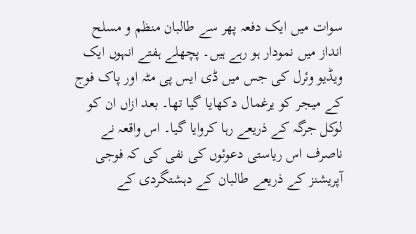سوات میں ایک دفعہ پھر سے طالبان منظم و مسلح انداز میں نمودار ہو رہے ہیں۔ پچھلے ہفتے انہوں ایک ویڈیو وئرل کی جس میں ڈی ایس پی مٹہ اور پاک فوج کے میجر کو یرغمال دکھایا گیا تھا۔ بعد ازاں ان کو لوکل جرگہ کے ذریعے رہا کروایا گیا۔ اس واقعہ نے ناصرف اس ریاستی دعوئوں کی نفی کی کہ فوجی آپریشنز کے ذریعے طالبان کے دہشتگردی کے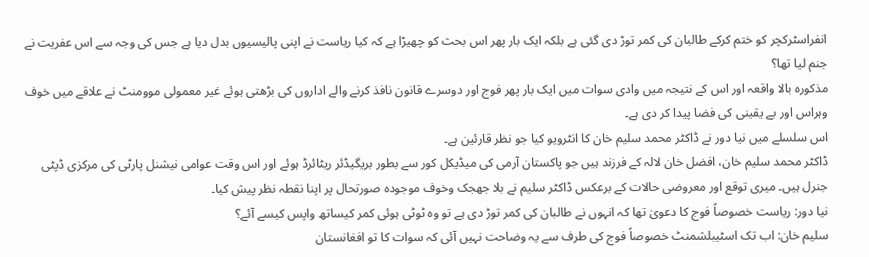انفراسٹرکچر کو ختم کرکے طالبان کی کمر توڑ دی گئی ہے بلکہ ایک بار پھر اس بحث کو چھیڑا ہے کہ کیا ریاست نے اپنی پالیسیوں بدل دیا ہے جس کی وجہ سے اس عفریت نے جنم لیا تھا؟
مذکورہ بالا واقعہ اور اس کے نتیجہ میں وادی سوات میں ایک بار پھر فوج اور دوسرے قانون نافذ کرنے والے اداروں کی بڑھتی ہوئے غیر معمولی موومنٹ نے علاقے میں خوف وہراس اور بے یقینی کی فضا پیدا کر دی ہے۔
اس سلسلے میں نیا دور نے ڈاکٹر محمد سلیم خان کا انٹرویو کیا جو نظر قارئین ہے۔
ڈاکٹر محمد سلیم خان، افضل خان لالہ کے فرزند ہیں جو پاکستان آرمی کی میڈیکل کور سے بطور بریگیڈئر ریٹائرڈ ہوئے اور اس وقت عوامی نیشنل پارٹی کی مرکزی ڈپٹی جنرل ہیں۔ میری توقع اور معروضی حالات کے برعکس ڈاکٹر سلیم نے بلا جھجک وخوف موجودہ صورتحال پر اپنا نقطہ نظر پیش کیا۔
نیا دور: ریاست خصوصاً فوج کا دعویٰ تھا کہ انہوں نے طالبان کی کمر توڑ دی ہے تو وہ ٹوٹی ہوئی کمر کیساتھ واپس کیسے آئے؟
سلیم خان: اب تک اسٹیبلشمنٹ خصوصاً فوج کی طرف سے یہ وضاحت نہیں آئی کہ سوات کا تو افغانستان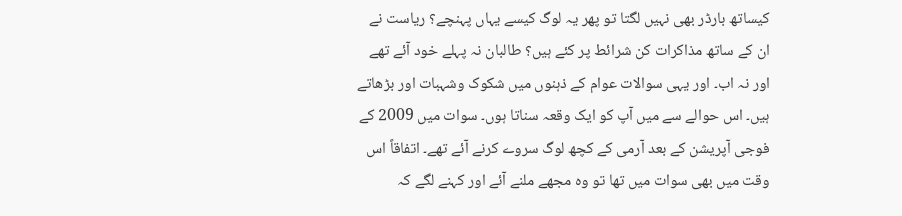کیساتھ بارڈر بھی نہیں لگتا تو پھر یہ لوگ کیسے یہاں پہنچے؟ ریاست نے ان کے ساتھ مذاکرات کن شرائط پر کئے ہیں؟ طالبان نہ پہلے خود آئے تھے اور نہ اب۔ اور یہی سوالات عوام کے ذہنوں میں شکوک وشہبات اور بڑھاتے ہیں۔ اس حوالے سے میں آپ کو ایک وقعہ سناتا ہوں۔ سوات میں 2009 کے فوجی آپریشن کے بعد آرمی کے کچھ لوگ سروے کرنے آئے تھے۔ اتفاقاً اس وقت میں بھی سوات میں تھا تو وہ مجھے ملنے آئے اور کہنے لگے کہ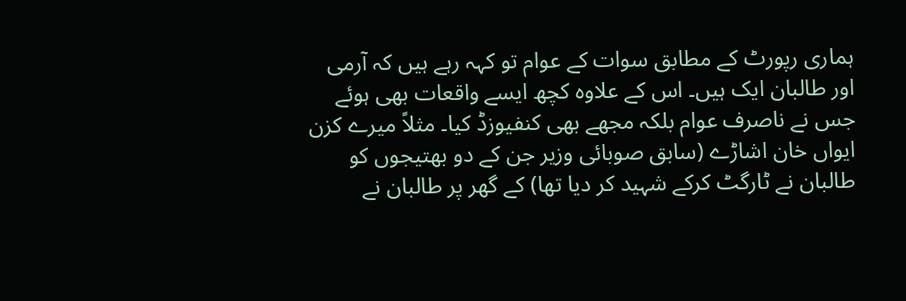ہماری رپورٹ کے مطابق سوات کے عوام تو کہہ رہے ہیں کہ آرمی اور طالبان ایک ہیں۔ اس کے علاوہ کچھ ایسے واقعات بھی ہوئے جس نے ناصرف عوام بلکہ مجھے بھی کنفیوزڈ کیا۔ مثلاً میرے کزن ایواں خان اشاڑے (سابق صوبائی وزیر جن کے دو بھتیجوں کو طالبان نے ٹارگٹ کرکے شہید کر دیا تھا) کے گھر پر طالبان نے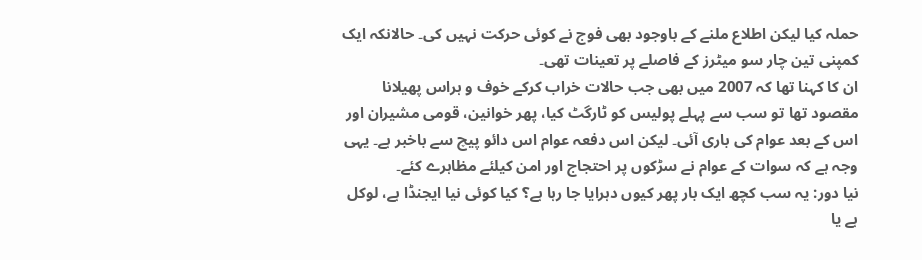حملہ کیا لیکن اطلاع ملنے کے باوجود بھی فوج نے کوئی حرکت نہیں کی۔ حالانکہ ایک کمپنی تین چار سو میٹرز کے فاصلے پر تعینات تھی۔
ان کا کہنا تھا کہ 2007 میں بھی جب حالات خراب کرکے خوف و ہراس پھیلانا مقصود تھا تو سب سے پہلے پولیس کو ٹارگٹ کیا، پھر خوانین، قومی مشیران اور اس کے بعد عوام کی باری آئی۔ لیکن اس دفعہ عوام اس دائو پیچ سے باخبر ہے۔ یہی وجہ ہے کہ سوات کے عوام نے سڑکوں پر احتجاج اور امن کیلئے مظاہرے کئے۔
نیا دور: یہ سب کچھ ایک بار پھر کیوں دہرایا جا رہا ہے؟ کیا کوئی نیا ایجنڈا ہے، لوکل ہے یا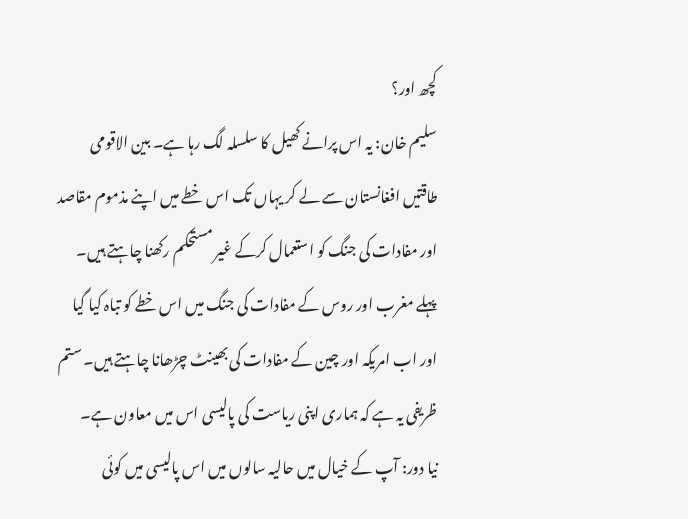کچھ اور؟
سلیم خان: یہ اس پرانے کھیل کا سلسلہ لگ رہا ہے۔ بین الاقومی طاقتیں افغانستان سے لے کر یہاں تک اس خطے میں اپنے مذموم مقاصد اور مفادات کی جنگ کو استعمال کرکے غیر مستحکم رکھنا چاہتے ہیں۔ پہلے مغرب اور روس کے مفادات کی جنگ میں اس خطے کو تباہ کیا گیا اور اب امریکہ اور چین کے مفادات کی بھینٹ چڑھانا چاہتے ہیں۔ ستم ظریفی یہ ہے کہ ہماری اپنی ریاست کی پالیسی اس میں معاون ہے۔
نیا دور: آپ کے خیال میں حالیہ سالوں میں اس پالیسی میں کوئی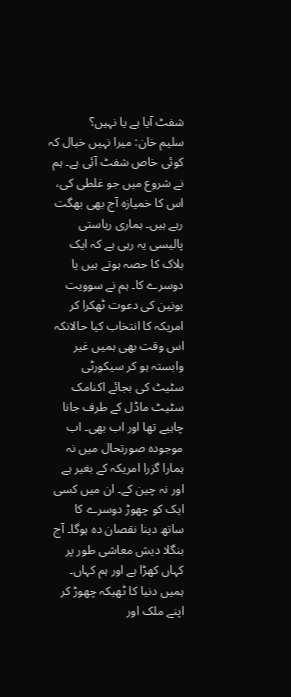شفٹ آیا ہے یا نہیں؟
سلیم خان: میرا نہیں خیال کہ کوئی خاص شفٹ آئی ہے۔ ہم نے شروع میں جو غلطی کی، اس کا خمیازہ آج بھی بھگت رہے ہیں۔ ہماری ریاستی پالیسی یہ رہی ہے کہ ایک بلاک کا حصہ ہوتے ہیں یا دوسرے کا۔ ہم نے سوویت یونین کی دعوت ٹھکرا کر امریکہ کا انتخاب کیا حالانکہ اس وقت بھی ہمیں غیر وابستہ ہو کر سیکورٹی سٹیٹ کی بجائے اکنامک سٹیٹ ماڈل کے طرف جانا چاہیے تھا اور اب بھی۔ اب موجودہ صورتحال میں نہ ہمارا گزرا امریکہ کے بغیر ہے اور نہ چین کے۔ ان میں کسی ایک کو چھوڑ دوسرے کا ساتھ دینا نقصان دہ ہوگا۔ آج بنگلا دیش معاشی طور پر کہاں کھڑا ہے اور ہم کہاں۔ ہمیں دنیا کا ٹھیکہ چھوڑ کر اپنے ملک اور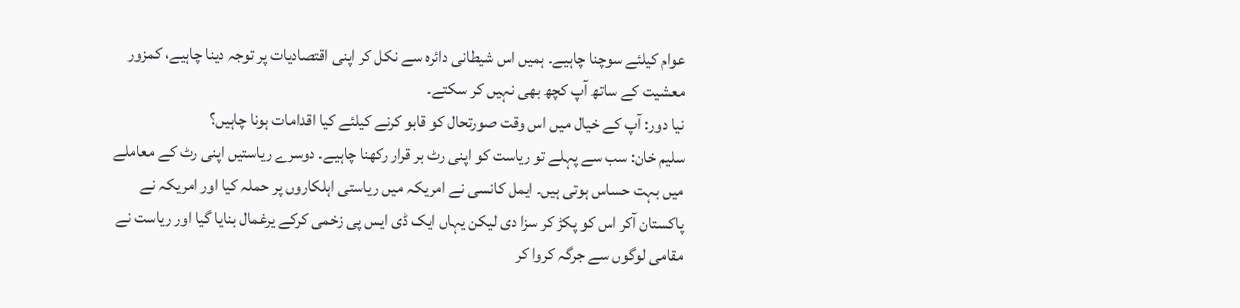عوام کیلئے سوچنا چاہیے۔ ہمیں اس شیطانی دائرہ سے نکل کر اپنی اقتصادیات پر توجہ دینا چاہیے، کمزور معشیت کے ساتھ آپ کچھ بھی نہیں کر سکتے۔
نیا دور: آپ کے خیال میں اس وقت صورتحال کو قابو کرنے کیلئے کیا اقدامات ہونا چاہیں؟
سلیم خان: سب سے پہلے تو ریاست کو اپنی رٹ بر قرار رکھنا چاہیے۔ دوسرے ریاستیں اپنی رٹ کے معاملے میں بہت حساس ہوتی ہیں۔ ایمل کانسی نے امریکہ میں ریاستی اہلکاروں پر حملہ کیا اور امریکہ نے پاکستان آکر اس کو پکڑ کر سزا دی لیکن یہاں ایک ڈی ایس پی زخمی کرکے یرغمال بنایا گیا اور ریاست نے مقامی لوگوں سے جرگہ کروا کر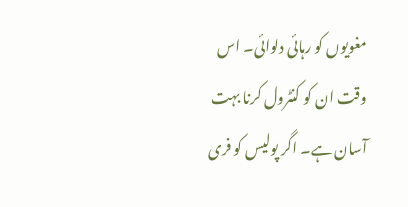مغویوں کو رہائی دلوائی۔ اس وقت ان کو کنٹرول کرنا بہت آسان ہے۔ اگر پولیس کو فری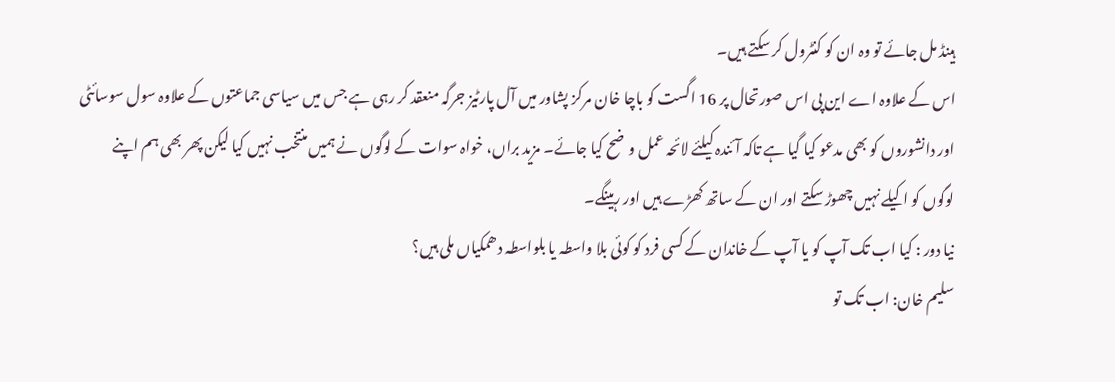ہینڈ مل جائے تو وہ ان کو کنٹرول کر سکتے ہیں۔
اس کے علاوہ اے این پی اس صورتحال پر 16 اگست کو باچا خان مرکز پشاور میں آل پارٹیز جرگہ منعقد کر رہی ہے جس میں سیاسی جماعتوں کے علاوہ سول سوسائٹی اور دانشوروں کو بھی مدعو کیا گیا ہے تاکہ آئندہ کیلئے لائحہ عمل وضح کیا جائے۔ مزید براں، خواہ سوات کے لوگوں نے ہمیں منتخب نہیں کیا لیکن پھر بھی ہم اپنے لوگوں کو اکیلے نہیں چھوڑ سکتے اور ان کے ساتھ کھڑے ہیں اور رہینگے۔
نیا دور : کیا اب تک آپ کو یا آپ کے خاندان کے کسی فرد کو کوئی بلا واسطہ یا بلواسطہ دھمکیاں ملی ہیں؟
سلیم خان: اب تک تو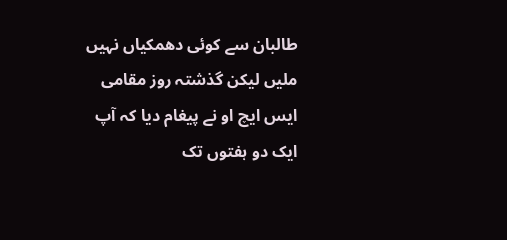طالبان سے کوئی دھمکیاں نہیں ملیں لیکن گذشتہ روز مقامی ایس ایچ او نے پیغام دیا کہ آپ ایک دو ہفتوں تک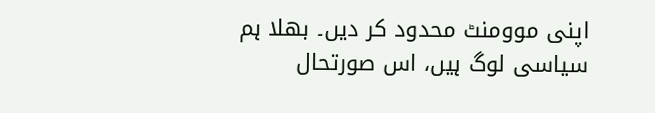اپنی موومنٹ محدود کر دیں۔ بھلا ہم سیاسی لوگ ہیں، اس صورتحال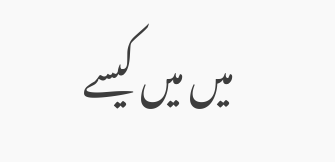میں میں کیسے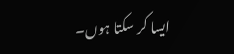ایسا کر سکتا ہوں۔